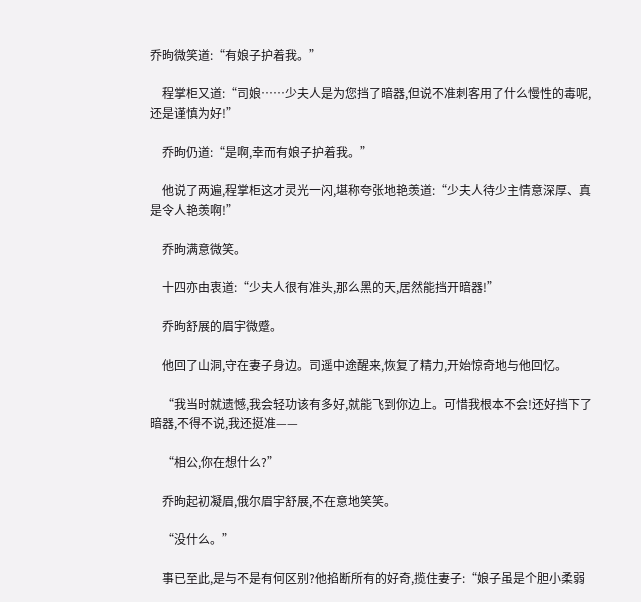乔昫微笑道:“有娘子护着我。”

    程掌柜又道:“司娘……少夫人是为您挡了暗器,但说不准刺客用了什么慢性的毒呢,还是谨慎为好!”

    乔昫仍道:“是啊,幸而有娘子护着我。”

    他说了两遍,程掌柜这才灵光一闪,堪称夸张地艳羡道:“少夫人待少主情意深厚、真是令人艳羡啊!”

    乔昫满意微笑。

    十四亦由衷道:“少夫人很有准头,那么黑的天,居然能挡开暗器!”

    乔昫舒展的眉宇微蹙。

    他回了山洞,守在妻子身边。司遥中途醒来,恢复了精力,开始惊奇地与他回忆。

    “我当时就遗憾,我会轻功该有多好,就能飞到你边上。可惜我根本不会!还好挡下了暗器,不得不说,我还挺准——

    “相公,你在想什么?”

    乔昫起初凝眉,俄尔眉宇舒展,不在意地笑笑。

    “没什么。”

    事已至此,是与不是有何区别?他掐断所有的好奇,揽住妻子:“娘子虽是个胆小柔弱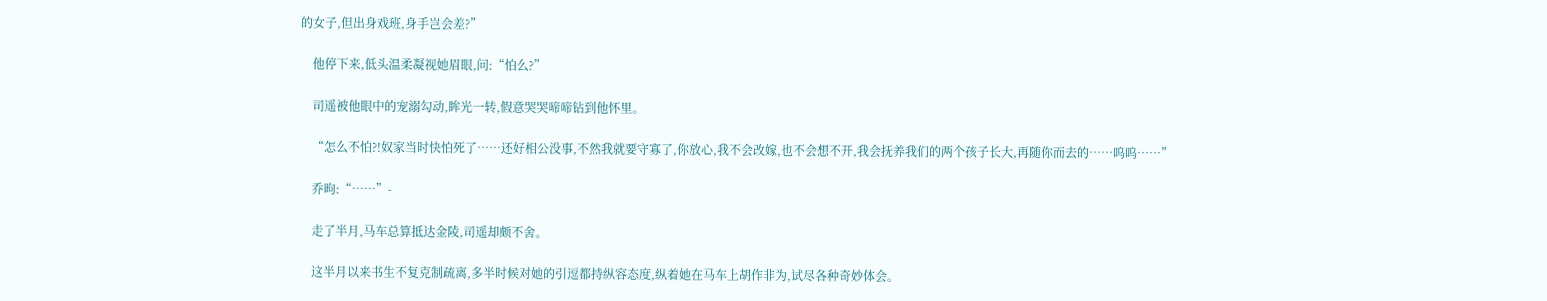的女子,但出身戏班,身手岂会差?”

    他停下来,低头温柔凝视她眉眼,问:“怕么?”

    司遥被他眼中的宠溺勾动,眸光一转,假意哭哭啼啼钻到他怀里。

    “怎么不怕?!奴家当时快怕死了……还好相公没事,不然我就要守寡了,你放心,我不会改嫁,也不会想不开,我会抚养我们的两个孩子长大,再随你而去的……呜呜……”

    乔昫:“……”-

    走了半月,马车总算抵达金陵,司遥却颇不舍。

    这半月以来书生不复克制疏离,多半时候对她的引逗都持纵容态度,纵着她在马车上胡作非为,试尽各种奇妙体会。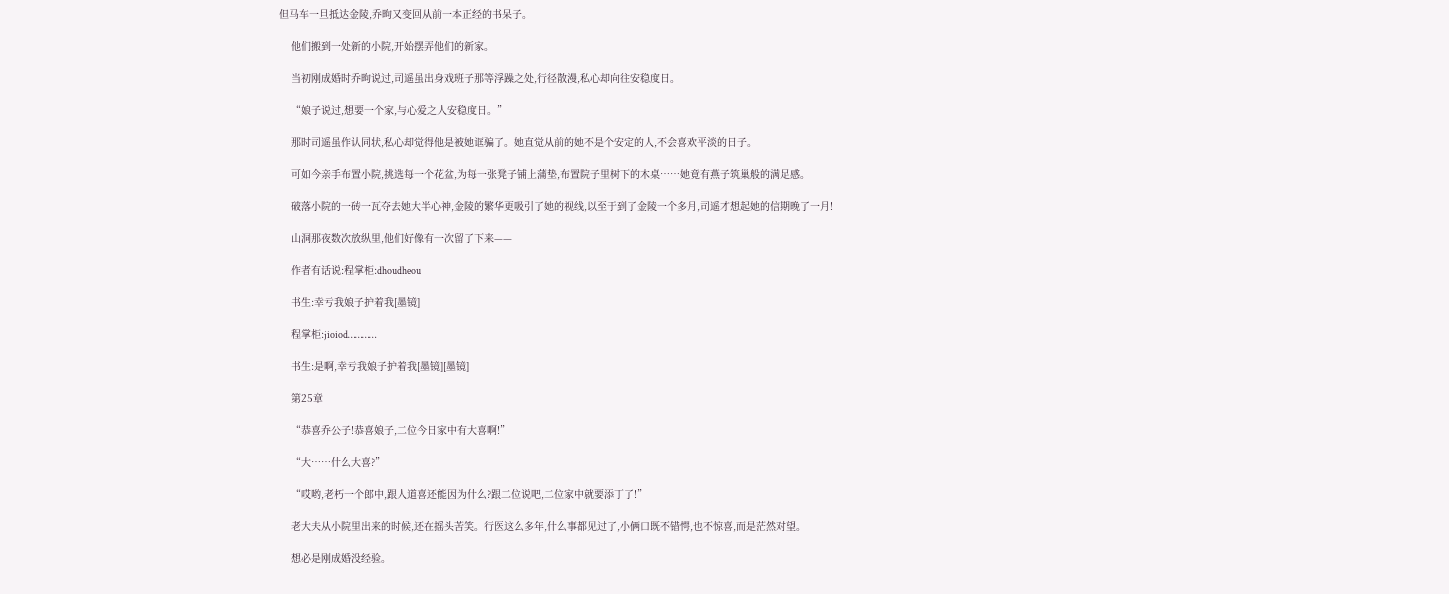但马车一旦抵达金陵,乔昫又变回从前一本正经的书呆子。

    他们搬到一处新的小院,开始摆弄他们的新家。

    当初刚成婚时乔昫说过,司遥虽出身戏班子那等浮躁之处,行径散漫,私心却向往安稳度日。

    “娘子说过,想要一个家,与心爱之人安稳度日。”

    那时司遥虽作认同状,私心却觉得他是被她诓骗了。她直觉从前的她不是个安定的人,不会喜欢平淡的日子。

    可如今亲手布置小院,挑选每一个花盆,为每一张凳子铺上蒲垫,布置院子里树下的木桌……她竟有燕子筑巢般的满足感。

    破落小院的一砖一瓦夺去她大半心神,金陵的繁华更吸引了她的视线,以至于到了金陵一个多月,司遥才想起她的信期晚了一月!

    山洞那夜数次放纵里,他们好像有一次留了下来——

    作者有话说:程掌柜:dhoudheou

    书生:幸亏我娘子护着我[墨镜]

    程掌柜:jioiod…………

    书生:是啊,幸亏我娘子护着我[墨镜][墨镜]

    第25章

    “恭喜乔公子!恭喜娘子,二位今日家中有大喜啊!”

    “大……什么大喜?”

    “哎哟,老朽一个郎中,跟人道喜还能因为什么?跟二位说吧,二位家中就要添丁了!”

    老大夫从小院里出来的时候,还在摇头苦笑。行医这么多年,什么事都见过了,小俩口既不错愕,也不惊喜,而是茫然对望。

    想必是刚成婚没经验。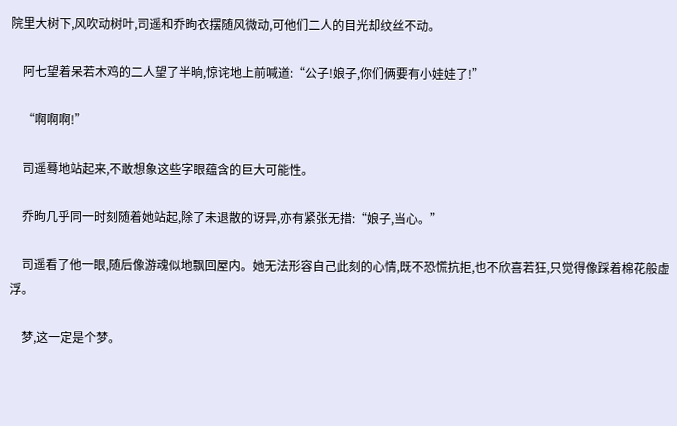院里大树下,风吹动树叶,司遥和乔昫衣摆随风微动,可他们二人的目光却纹丝不动。

    阿七望着呆若木鸡的二人望了半晌,惊诧地上前喊道:“公子!娘子,你们俩要有小娃娃了!”

    “啊啊啊!”

    司遥蓦地站起来,不敢想象这些字眼蕴含的巨大可能性。

    乔昫几乎同一时刻随着她站起,除了未退散的讶异,亦有紧张无措:“娘子,当心。”

    司遥看了他一眼,随后像游魂似地飘回屋内。她无法形容自己此刻的心情,既不恐慌抗拒,也不欣喜若狂,只觉得像踩着棉花般虚浮。

    梦,这一定是个梦。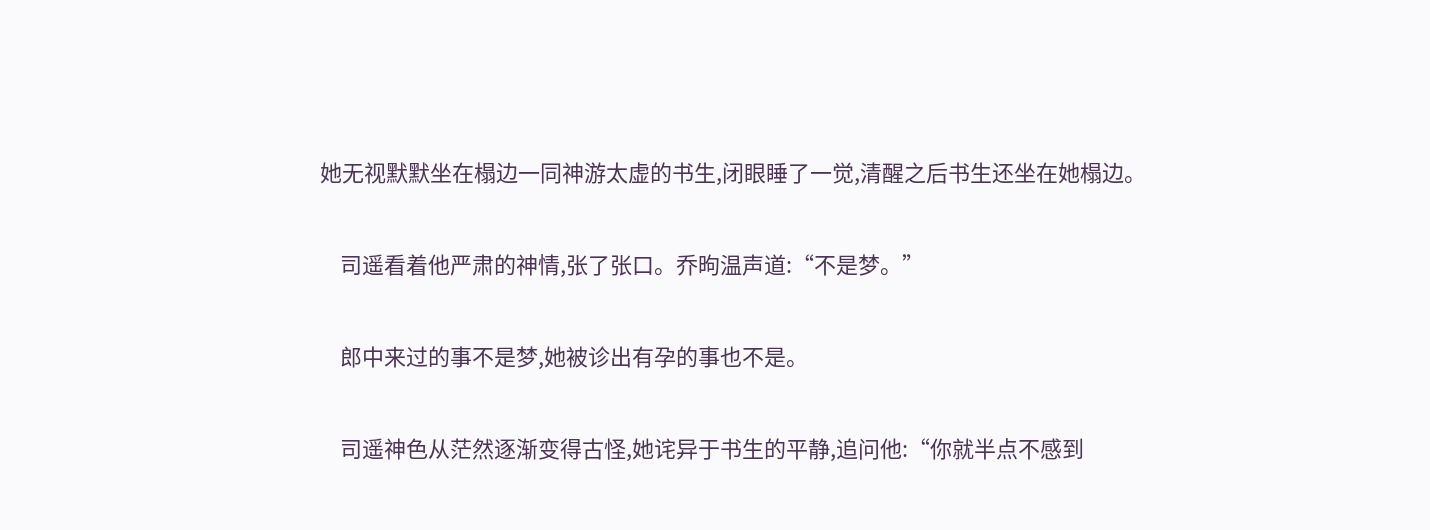她无视默默坐在榻边一同神游太虚的书生,闭眼睡了一觉,清醒之后书生还坐在她榻边。

    司遥看着他严肃的神情,张了张口。乔昫温声道:“不是梦。”

    郎中来过的事不是梦,她被诊出有孕的事也不是。

    司遥神色从茫然逐渐变得古怪,她诧异于书生的平静,追问他:“你就半点不感到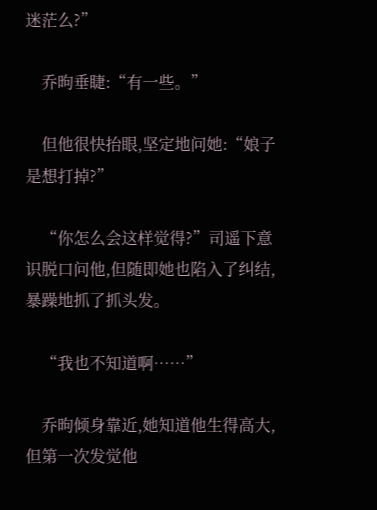迷茫么?”

    乔昫垂睫:“有一些。”

    但他很快抬眼,坚定地问她:“娘子是想打掉?”

    “你怎么会这样觉得?”司遥下意识脱口问他,但随即她也陷入了纠结,暴躁地抓了抓头发。

    “我也不知道啊……”

    乔昫倾身靠近,她知道他生得高大,但第一次发觉他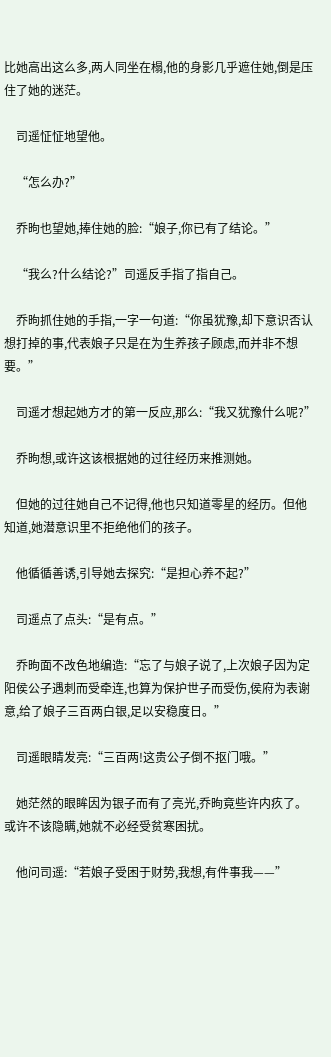比她高出这么多,两人同坐在榻,他的身影几乎遮住她,倒是压住了她的迷茫。

    司遥怔怔地望他。

    “怎么办?”

    乔昫也望她,捧住她的脸:“娘子,你已有了结论。”

    “我么?什么结论?”司遥反手指了指自己。

    乔昫抓住她的手指,一字一句道:“你虽犹豫,却下意识否认想打掉的事,代表娘子只是在为生养孩子顾虑,而并非不想要。”

    司遥才想起她方才的第一反应,那么:“我又犹豫什么呢?”

    乔昫想,或许这该根据她的过往经历来推测她。

    但她的过往她自己不记得,他也只知道零星的经历。但他知道,她潜意识里不拒绝他们的孩子。

    他循循善诱,引导她去探究:“是担心养不起?”

    司遥点了点头:“是有点。”

    乔昫面不改色地编造:“忘了与娘子说了,上次娘子因为定阳侯公子遇刺而受牵连,也算为保护世子而受伤,侯府为表谢意,给了娘子三百两白银,足以安稳度日。”

    司遥眼睛发亮:“三百两!这贵公子倒不抠门哦。”

    她茫然的眼眸因为银子而有了亮光,乔昫竟些许内疚了。或许不该隐瞒,她就不必经受贫寒困扰。

    他问司遥:“若娘子受困于财势,我想,有件事我——”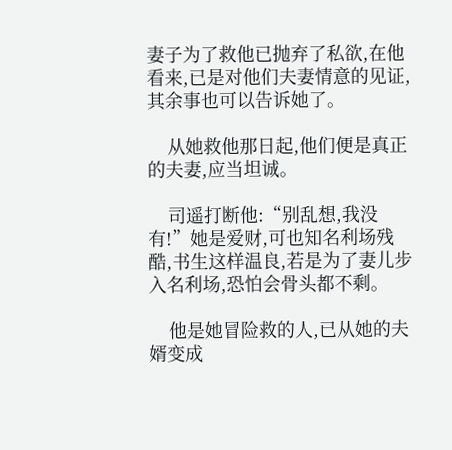妻子为了救他已抛弃了私欲,在他看来,已是对他们夫妻情意的见证,其余事也可以告诉她了。

    从她救他那日起,他们便是真正的夫妻,应当坦诚。

    司遥打断他:“别乱想,我没有!”她是爱财,可也知名利场残酷,书生这样温良,若是为了妻儿步入名利场,恐怕会骨头都不剩。

    他是她冒险救的人,已从她的夫婿变成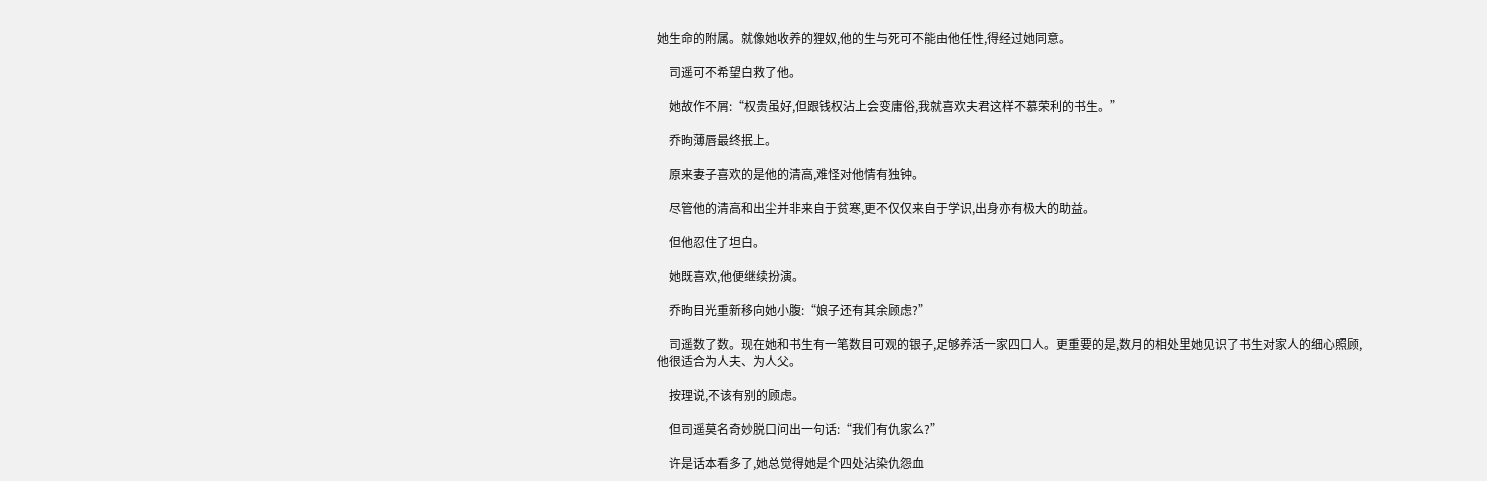她生命的附属。就像她收养的狸奴,他的生与死可不能由他任性,得经过她同意。

    司遥可不希望白救了他。

    她故作不屑:“权贵虽好,但跟钱权沾上会变庸俗,我就喜欢夫君这样不慕荣利的书生。”

    乔昫薄唇最终抿上。

    原来妻子喜欢的是他的清高,难怪对他情有独钟。

    尽管他的清高和出尘并非来自于贫寒,更不仅仅来自于学识,出身亦有极大的助益。

    但他忍住了坦白。

    她既喜欢,他便继续扮演。

    乔昫目光重新移向她小腹:“娘子还有其余顾虑?”

    司遥数了数。现在她和书生有一笔数目可观的银子,足够养活一家四口人。更重要的是,数月的相处里她见识了书生对家人的细心照顾,他很适合为人夫、为人父。

    按理说,不该有别的顾虑。

    但司遥莫名奇妙脱口问出一句话:“我们有仇家么?”

    许是话本看多了,她总觉得她是个四处沾染仇怨血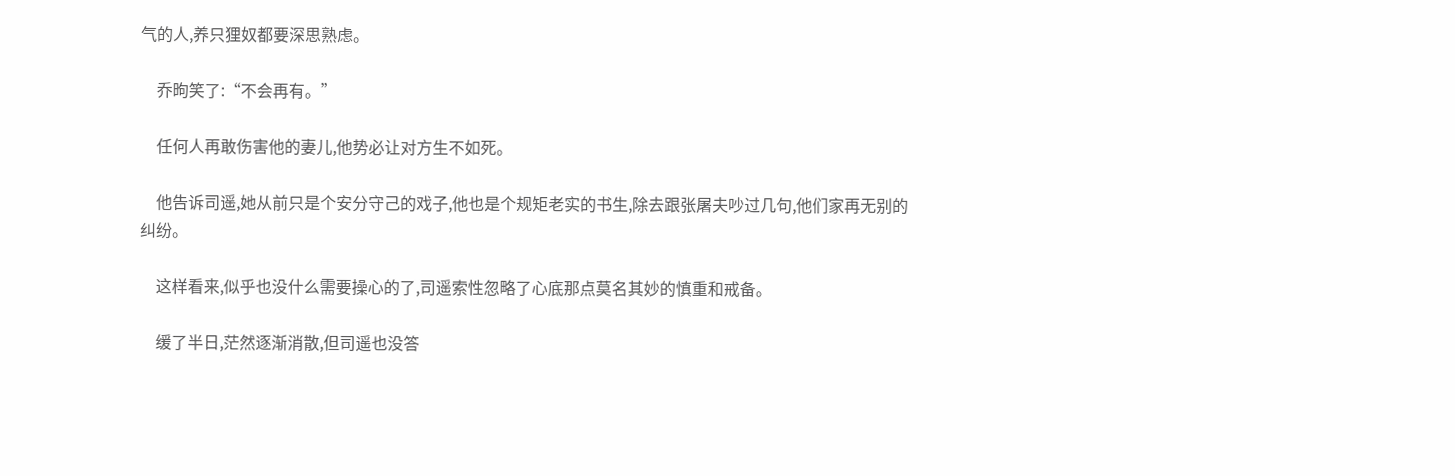气的人,养只狸奴都要深思熟虑。

    乔昫笑了:“不会再有。”

    任何人再敢伤害他的妻儿,他势必让对方生不如死。

    他告诉司遥,她从前只是个安分守己的戏子,他也是个规矩老实的书生,除去跟张屠夫吵过几句,他们家再无别的纠纷。

    这样看来,似乎也没什么需要操心的了,司遥索性忽略了心底那点莫名其妙的慎重和戒备。

    缓了半日,茫然逐渐消散,但司遥也没答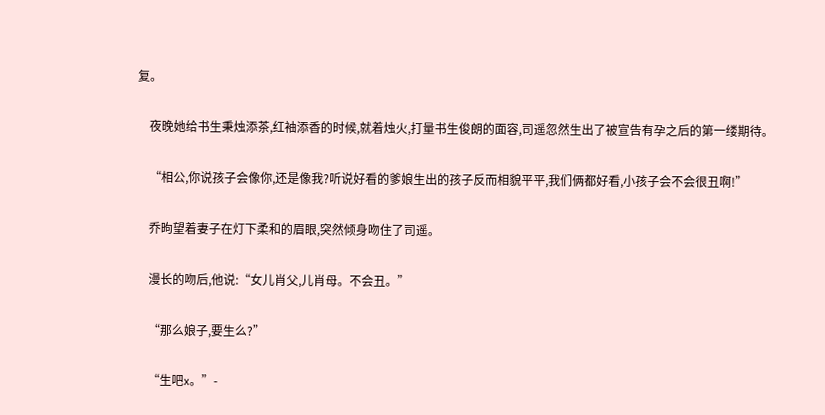复。

    夜晚她给书生秉烛添茶,红袖添香的时候,就着烛火,打量书生俊朗的面容,司遥忽然生出了被宣告有孕之后的第一缕期待。

    “相公,你说孩子会像你,还是像我?听说好看的爹娘生出的孩子反而相貌平平,我们俩都好看,小孩子会不会很丑啊!”

    乔昫望着妻子在灯下柔和的眉眼,突然倾身吻住了司遥。

    漫长的吻后,他说:“女儿肖父,儿肖母。不会丑。”

    “那么娘子,要生么?”

    “生吧x。”-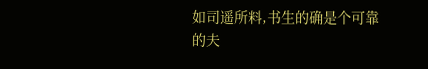如司遥所料,书生的确是个可靠的夫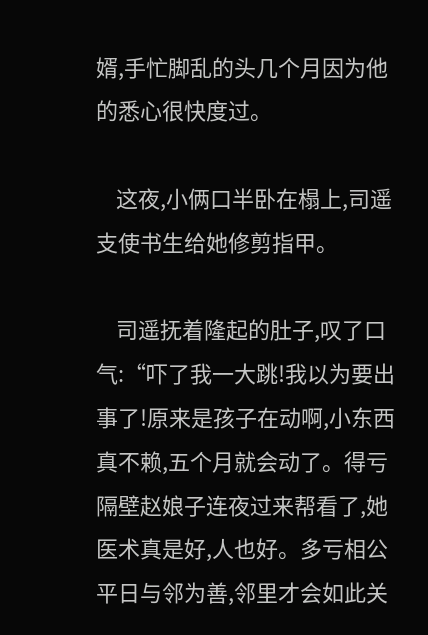婿,手忙脚乱的头几个月因为他的悉心很快度过。

    这夜,小俩口半卧在榻上,司遥支使书生给她修剪指甲。

    司遥抚着隆起的肚子,叹了口气:“吓了我一大跳!我以为要出事了!原来是孩子在动啊,小东西真不赖,五个月就会动了。得亏隔壁赵娘子连夜过来帮看了,她医术真是好,人也好。多亏相公平日与邻为善,邻里才会如此关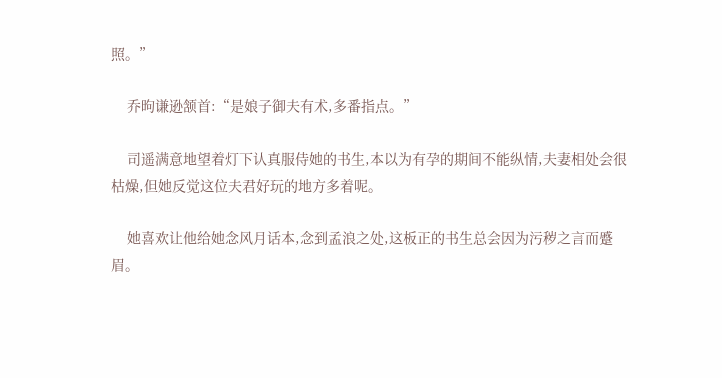照。”

    乔昫谦逊颔首:“是娘子御夫有术,多番指点。”

    司遥满意地望着灯下认真服侍她的书生,本以为有孕的期间不能纵情,夫妻相处会很枯燥,但她反觉这位夫君好玩的地方多着呢。

    她喜欢让他给她念风月话本,念到孟浪之处,这板正的书生总会因为污秽之言而蹙眉。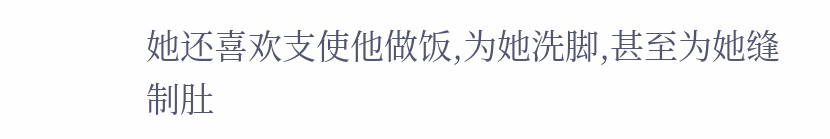她还喜欢支使他做饭,为她洗脚,甚至为她缝制肚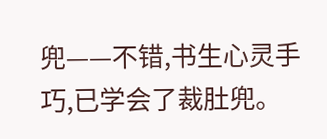兜——不错,书生心灵手巧,已学会了裁肚兜。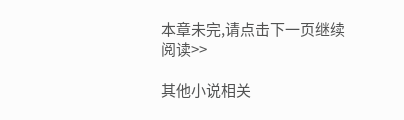本章未完,请点击下一页继续阅读>>

其他小说相关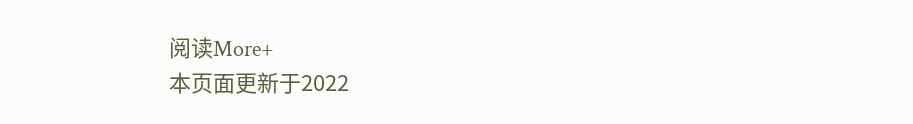阅读More+
本页面更新于2022